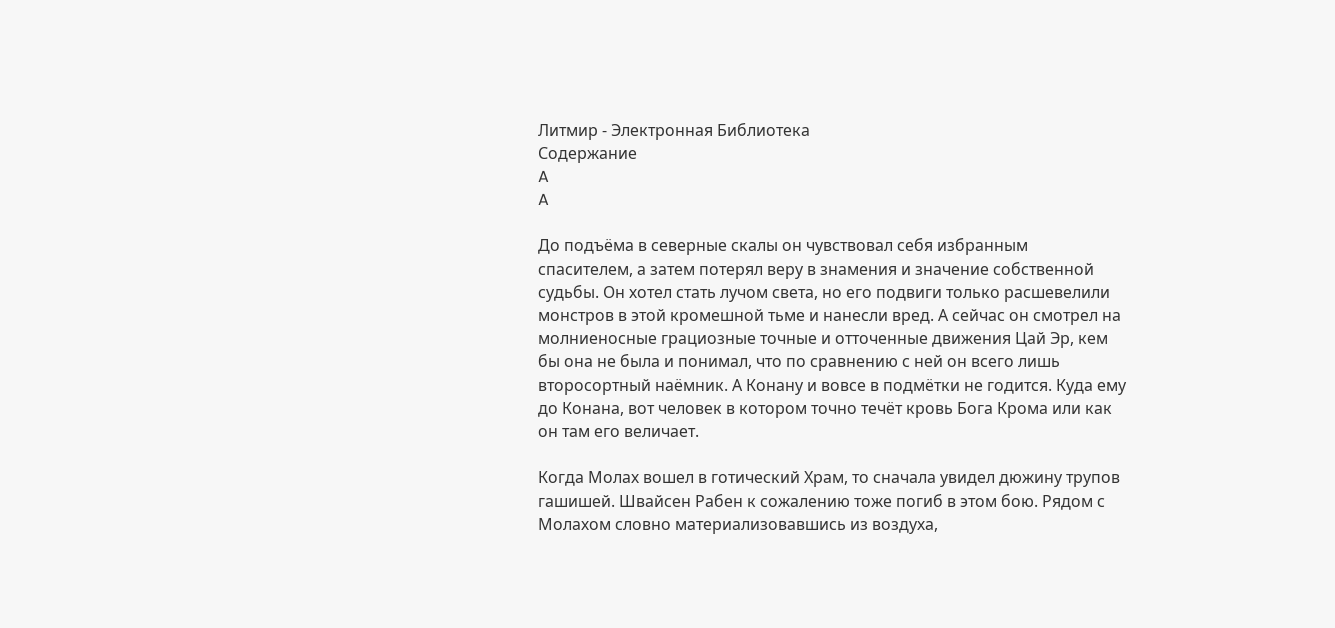Литмир - Электронная Библиотека
Содержание
A
A

До подъёма в северные скалы он чувствовал себя избранным спасителем, а затем потерял веру в знамения и значение собственной судьбы. Он хотел стать лучом света, но его подвиги только расшевелили монстров в этой кромешной тьме и нанесли вред. А сейчас он смотрел на молниеносные грациозные точные и отточенные движения Цай Эр, кем бы она не была и понимал, что по сравнению с ней он всего лишь второсортный наёмник. А Конану и вовсе в подмётки не годится. Куда ему до Конана, вот человек в котором точно течёт кровь Бога Крома или как он там его величает.

Когда Молах вошел в готический Храм, то сначала увидел дюжину трупов гашишей. Швайсен Рабен к сожалению тоже погиб в этом бою. Рядом с Молахом словно материализовавшись из воздуха,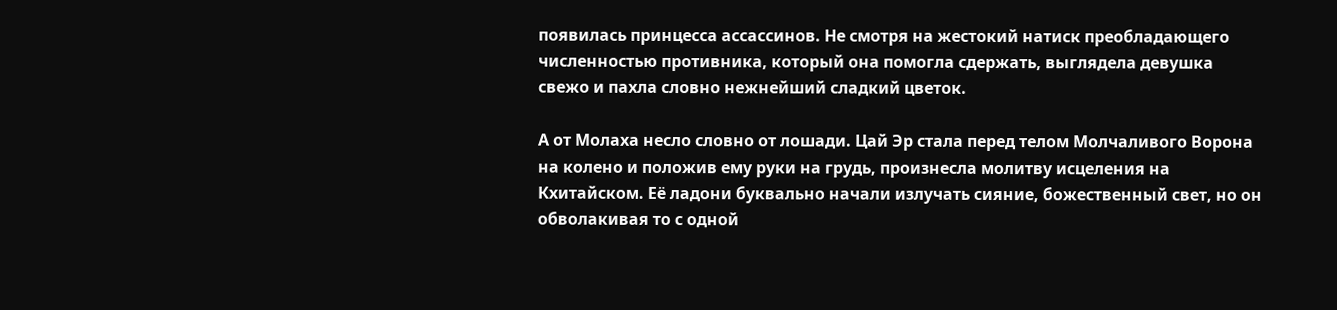появилась принцесса ассассинов. Не смотря на жестокий натиск преобладающего численностью противника, который она помогла сдержать, выглядела девушка свежо и пахла словно нежнейший сладкий цветок.

А от Молаха несло словно от лошади. Цай Эр стала перед телом Молчаливого Ворона на колено и положив ему руки на грудь, произнесла молитву исцеления на Кхитайском. Её ладони буквально начали излучать сияние, божественный свет, но он обволакивая то с одной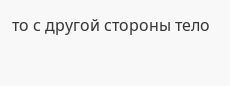то с другой стороны тело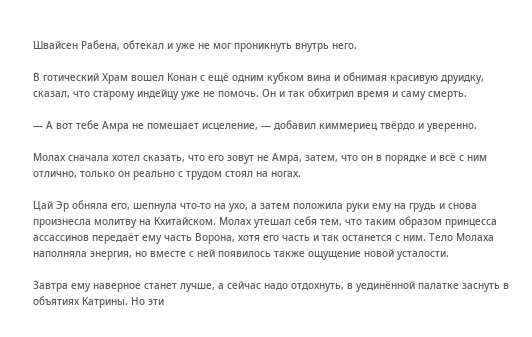Швайсен Рабена, обтекал и уже не мог проникнуть внутрь него.

В готический Храм вошел Конан с ещё одним кубком вина и обнимая красивую друидку, сказал, что старому индейцу уже не помочь. Он и так обхитрил время и саму смерть.

— А вот тебе Амра не помешает исцеление, — добавил киммериец твёрдо и уверенно.

Молах сначала хотел сказать, что его зовут не Амра, затем, что он в порядке и всё с ним отлично, только он реально с трудом стоял на ногах.

Цай Эр обняла его, шепнула что-то на ухо, а затем положила руки ему на грудь и снова произнесла молитву на Кхитайском. Молах утешал себя тем, что таким образом принцесса ассассинов передаёт ему часть Ворона, хотя его часть и так останется с ним. Тело Молаха наполняла энергия, но вместе с ней появилось также ощущение новой усталости.

Завтра ему наверное станет лучше, а сейчас надо отдохнуть, в уединённой палатке заснуть в объятиях Катрины. Но эти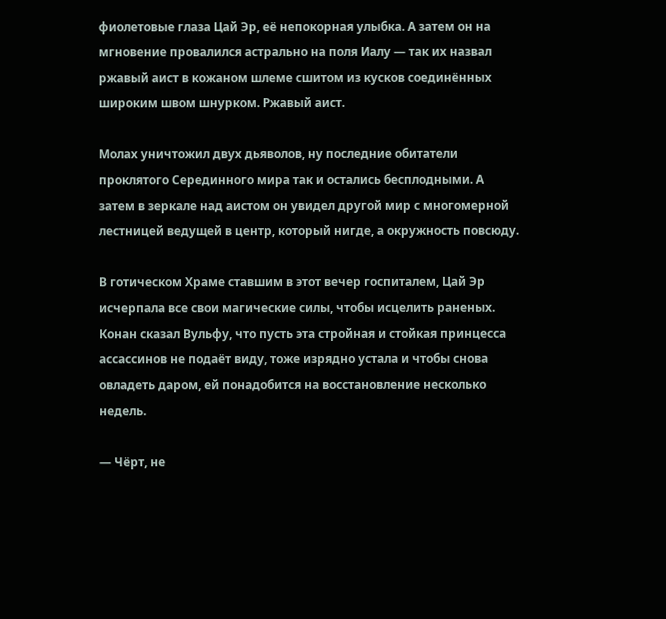фиолетовые глаза Цай Эр, её непокорная улыбка. А затем он на мгновение провалился астрально на поля Иалу — так их назвал ржавый аист в кожаном шлеме сшитом из кусков соединённых широким швом шнурком. Ржавый аист.

Молах уничтожил двух дьяволов, ну последние обитатели проклятого Серединного мира так и остались бесплодными. А затем в зеркале над аистом он увидел другой мир с многомерной лестницей ведущей в центр, который нигде, а окружность повсюду.

В готическом Храме ставшим в этот вечер госпиталем, Цай Эр исчерпала все свои магические силы, чтобы исцелить раненых. Конан сказал Вульфу, что пусть эта стройная и стойкая принцесса ассассинов не подаёт виду, тоже изрядно устала и чтобы снова овладеть даром, ей понадобится на восстановление несколько недель.

— Чёрт, не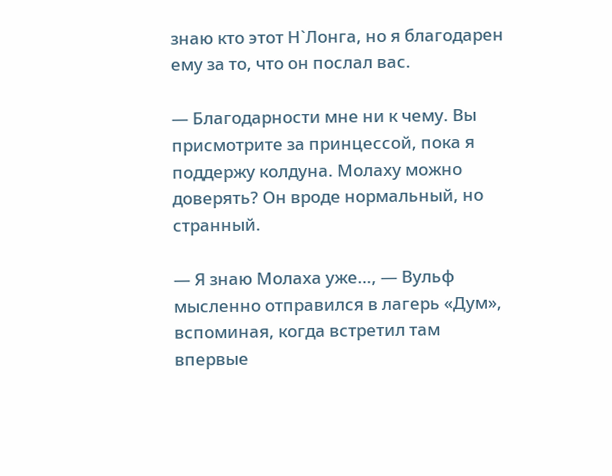знаю кто этот Н`Лонга, но я благодарен ему за то, что он послал вас.

— Благодарности мне ни к чему. Вы присмотрите за принцессой, пока я поддержу колдуна. Молаху можно доверять? Он вроде нормальный, но странный.

— Я знаю Молаха уже…, — Вульф мысленно отправился в лагерь «Дум», вспоминая, когда встретил там впервые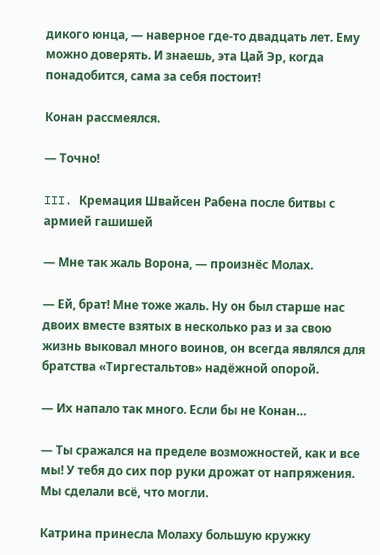дикого юнца, — наверное где-то двадцать лет. Ему можно доверять. И знаешь, эта Цай Эр, когда понадобится, сама за себя постоит!

Конан рассмеялся.

— Точно!

III. Кремация Швайсен Рабена после битвы с армией гашишей

— Мне так жаль Ворона, — произнёс Молах.

— Ей, брат! Мне тоже жаль. Ну он был старше нас двоих вместе взятых в несколько раз и за свою жизнь выковал много воинов, он всегда являлся для братства «Тиргестальтов» надёжной опорой.

— Их напало так много. Если бы не Конан…

— Ты сражался на пределе возможностей, как и все мы! У тебя до сих пор руки дрожат от напряжения. Мы сделали всё, что могли.

Катрина принесла Молаху большую кружку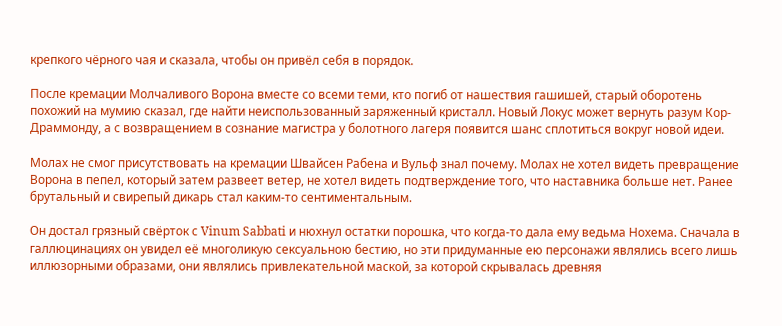крепкого чёрного чая и сказала, чтобы он привёл себя в порядок.

После кремации Молчаливого Ворона вместе со всеми теми, кто погиб от нашествия гашишей, старый оборотень похожий на мумию сказал, где найти неиспользованный заряженный кристалл. Новый Локус может вернуть разум Кор-Драммонду, а с возвращением в сознание магистра у болотного лагеря появится шанс сплотиться вокруг новой идеи.

Молах не смог присутствовать на кремации Швайсен Рабена и Вульф знал почему. Молах не хотел видеть превращение Ворона в пепел, который затем развеет ветер, не хотел видеть подтверждение того, что наставника больше нет. Ранее брутальный и свирепый дикарь стал каким-то сентиментальным.

Он достал грязный свёрток с Vinum Sabbati и нюхнул остатки порошка, что когда-то дала ему ведьма Нохема. Сначала в галлюцинациях он увидел её многоликую сексуальною бестию, но эти придуманные ею персонажи являлись всего лишь иллюзорными образами, они являлись привлекательной маской, за которой скрывалась древняя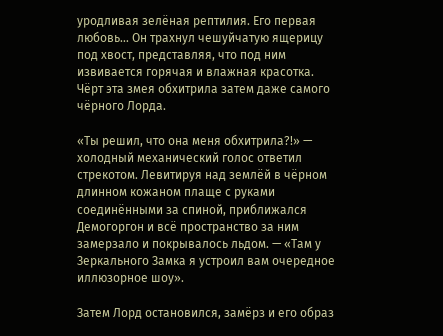уродливая зелёная рептилия. Его первая любовь… Он трахнул чешуйчатую ящерицу под хвост, представляя, что под ним извивается горячая и влажная красотка. Чёрт эта змея обхитрила затем даже самого чёрного Лорда.

«Ты решил, что она меня обхитрила?!» — холодный механический голос ответил стрекотом. Левитируя над землёй в чёрном длинном кожаном плаще с руками соединёнными за спиной, приближался Демогоргон и всё пространство за ним замерзало и покрывалось льдом. — «Там у Зеркального Замка я устроил вам очередное иллюзорное шоу».

Затем Лорд остановился, замёрз и его образ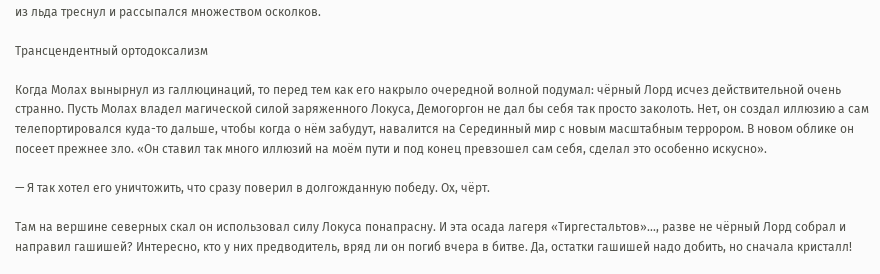из льда треснул и рассыпался множеством осколков.

Трансцендентный ортодоксализм

Когда Молах вынырнул из галлюцинаций, то перед тем как его накрыло очередной волной подумал: чёрный Лорд исчез действительной очень странно. Пусть Молах владел магической силой заряженного Локуса, Демогоргон не дал бы себя так просто заколоть. Нет, он создал иллюзию а сам телепортировался куда-то дальше, чтобы когда о нём забудут, навалится на Серединный мир с новым масштабным террором. В новом облике он посеет прежнее зло. «Он ставил так много иллюзий на моём пути и под конец превзошел сам себя, сделал это особенно искусно».

— Я так хотел его уничтожить, что сразу поверил в долгожданную победу. Ох, чёрт.

Там на вершине северных скал он использовал силу Локуса понапрасну. И эта осада лагеря «Тиргестальтов»…, разве не чёрный Лорд собрал и направил гашишей? Интересно, кто у них предводитель, вряд ли он погиб вчера в битве. Да, остатки гашишей надо добить, но сначала кристалл!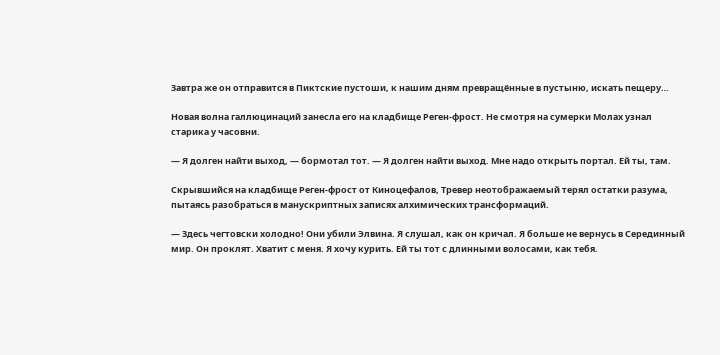Завтра же он отправится в Пиктские пустоши, к нашим дням превращённые в пустыню, искать пещеру…

Новая волна галлюцинаций занесла его на кладбище Реген-фрост. Не смотря на сумерки Молах узнал старика у часовни.

— Я долген найти выход, — бормотал тот. — Я долген найти выход. Мне надо открыть портал. Ей ты, там.

Скрывшийся на кладбище Реген-фрост от Киноцефалов, Тревер неотображаемый терял остатки разума, пытаясь разобраться в манускриптных записях алхимических трансформаций.

— Здесь чегтовски холодно! Они убили Элвина. Я слушал, как он кричал. Я больше не вернусь в Серединный мир. Он проклят. Хватит с меня. Я хочу курить. Ей ты тот с длинными волосами, как тебя.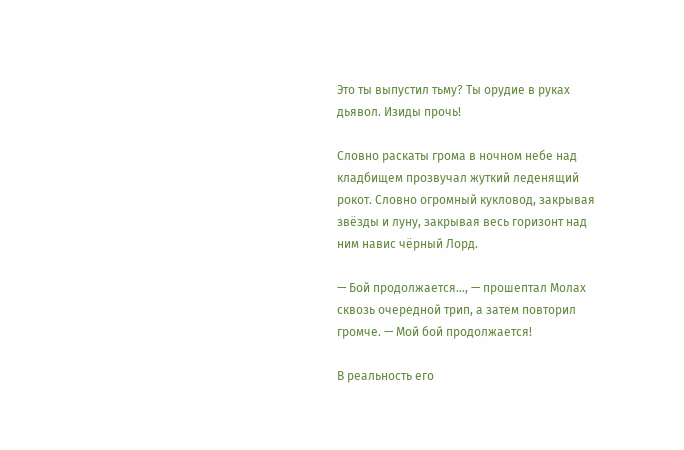Это ты выпустил тьму? Ты орудие в руках дьявол. Изиды прочь!

Словно раскаты грома в ночном небе над кладбищем прозвучал жуткий леденящий рокот. Словно огромный кукловод, закрывая звёзды и луну, закрывая весь горизонт над ним навис чёрный Лорд.

— Бой продолжается…, — прошептал Молах сквозь очередной трип, а затем повторил громче. — Мой бой продолжается!

В реальность его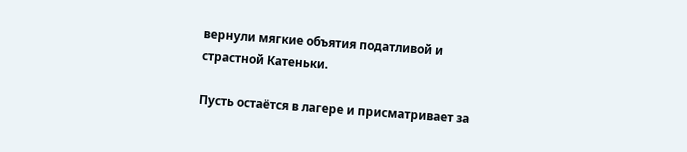вернули мягкие объятия податливой и страстной Катеньки.

Пусть остаётся в лагере и присматривает за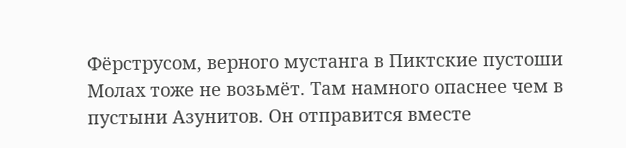Фёрструсом, верного мустанга в Пиктские пустоши Молах тоже не возьмёт. Там намного опаснее чем в пустыни Азунитов. Он отправится вместе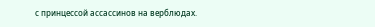с принцессой ассассинов на верблюдах.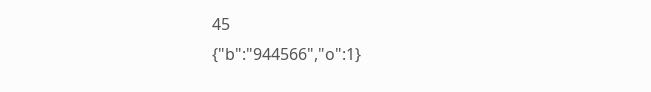45
{"b":"944566","o":1}